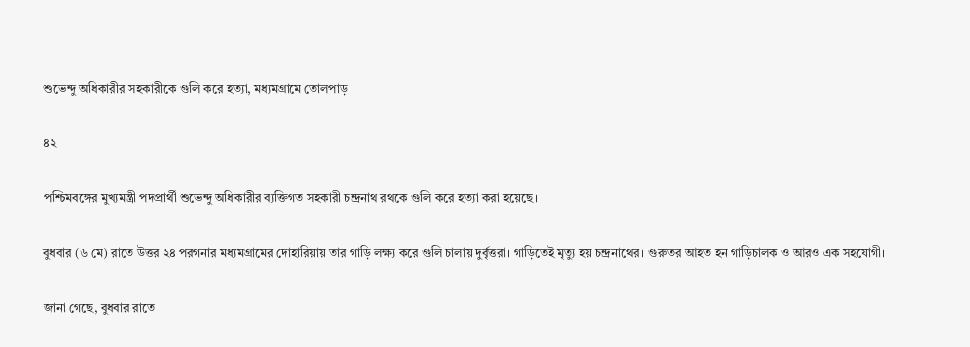শুভেন্দু অধিকারীর সহকারীকে গুলি করে হত্যা, মধ্যমগ্রামে তোলপাড়

৪২

পশ্চিমবঙ্গের মুখ্যমন্ত্রী পদপ্রার্থী শুভেন্দু অধিকারীর ব্যক্তিগত সহকারী চন্দ্রনাথ রথকে গুলি করে হত্যা করা হয়েছে।

বুধবার (৬ মে) রাতে উত্তর ২৪ পরগনার মধ্যমগ্রামের দোহারিয়ায় তার গাড়ি লক্ষ্য করে গুলি চালায় দুর্বৃত্তরা। গাড়িতেই মৃত্যু হয় চন্দ্রনাথের। গুরুতর আহত হন গাড়িচালক ও আরও এক সহযোগী।

জানা গেছে, বুধবার রাতে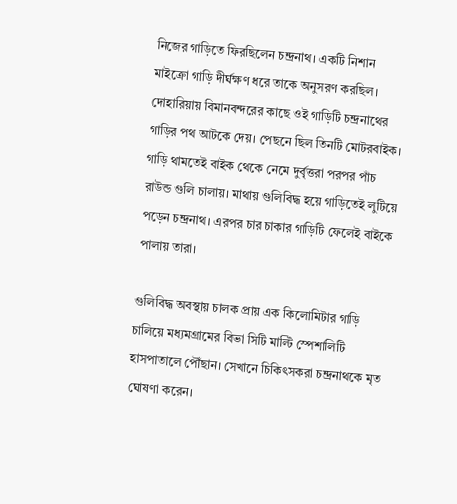নিজের গাড়িতে ফিরছিলেন চন্দ্রনাথ। একটি নিশান মাইক্রো গাড়ি দীর্ঘক্ষণ ধরে তাকে অনুসরণ করছিল। দোহারিয়ায় বিমানবন্দরের কাছে ওই গাড়িটি চন্দ্রনাথের গাড়ির পথ আটকে দেয়। পেছনে ছিল তিনটি মোটরবাইক। গাড়ি থামতেই বাইক থেকে নেমে দুর্বৃত্তরা পরপর পাঁচ রাউন্ড গুলি চালায়। মাথায় গুলিবিদ্ধ হয়ে গাড়িতেই লুটিয়ে পড়েন চন্দ্রনাথ। এরপর চার চাকার গাড়িটি ফেলেই বাইকে পালায় তারা।

গুলিবিদ্ধ অবস্থায় চালক প্রায় এক কিলোমিটার গাড়ি চালিয়ে মধ্যমগ্রামের বিভা সিটি মাল্টি স্পেশালিটি হাসপাতালে পৌঁছান। সেখানে চিকিৎসকরা চন্দ্রনাথকে মৃত ঘোষণা করেন।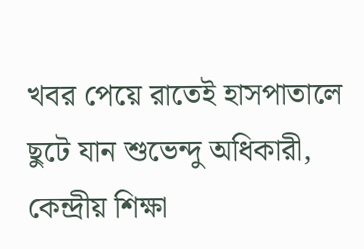খবর পেয়ে রাতেই হাসপাতালে ছুটে যান শুভেন্দু অধিকারী, কেন্দ্রীয় শিক্ষা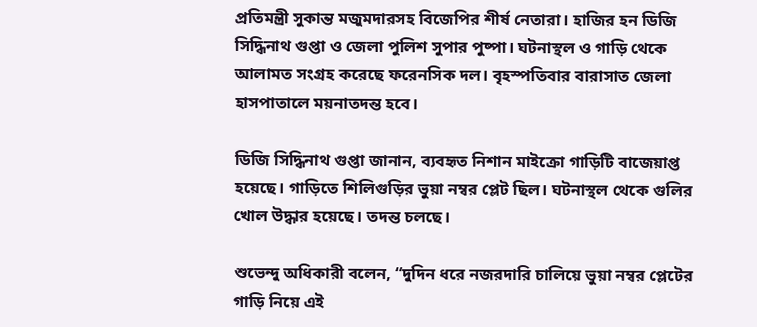প্রতিমন্ত্রী সুকান্ত মজুমদারসহ বিজেপির শীর্ষ নেতারা। হাজির হন ডিজি সিদ্ধিনাথ গুপ্তা ও জেলা পুলিশ সুপার পুষ্পা। ঘটনাস্থল ও গাড়ি থেকে আলামত সংগ্রহ করেছে ফরেনসিক দল। বৃহস্পতিবার বারাসাত জেলা হাসপাতালে ময়নাতদন্ত হবে।

ডিজি সিদ্ধিনাথ গুপ্তা জানান, ব্যবহৃত নিশান মাইক্রো গাড়িটি বাজেয়াপ্ত হয়েছে। গাড়িতে শিলিগুড়ির ভুয়া নম্বর প্লেট ছিল। ঘটনাস্থল থেকে গুলির খোল উদ্ধার হয়েছে। তদন্ত চলছে।

শুভেন্দু অধিকারী বলেন, “দুদিন ধরে নজরদারি চালিয়ে ভুয়া নম্বর প্লেটের গাড়ি নিয়ে এই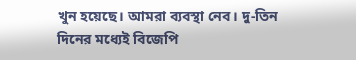খুন হয়েছে। আমরা ব্যবস্থা নেব। দু-তিন দিনের মধ্যেই বিজেপি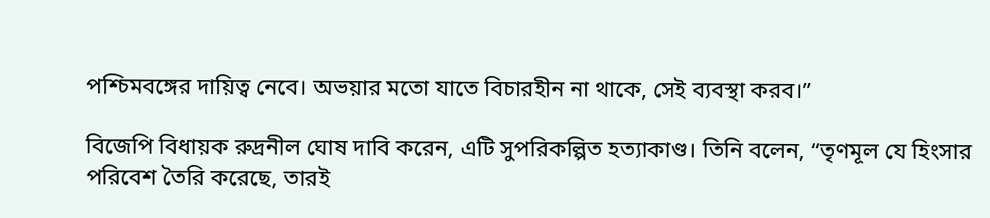পশ্চিমবঙ্গের দায়িত্ব নেবে। অভয়ার মতো যাতে বিচারহীন না থাকে, সেই ব্যবস্থা করব।”

বিজেপি বিধায়ক রুদ্রনীল ঘোষ দাবি করেন, এটি সুপরিকল্পিত হত্যাকাণ্ড। তিনি বলেন, “তৃণমূল যে হিংসার পরিবেশ তৈরি করেছে, তারই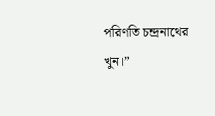পরিণতি চন্দ্রনাথের খুন।”